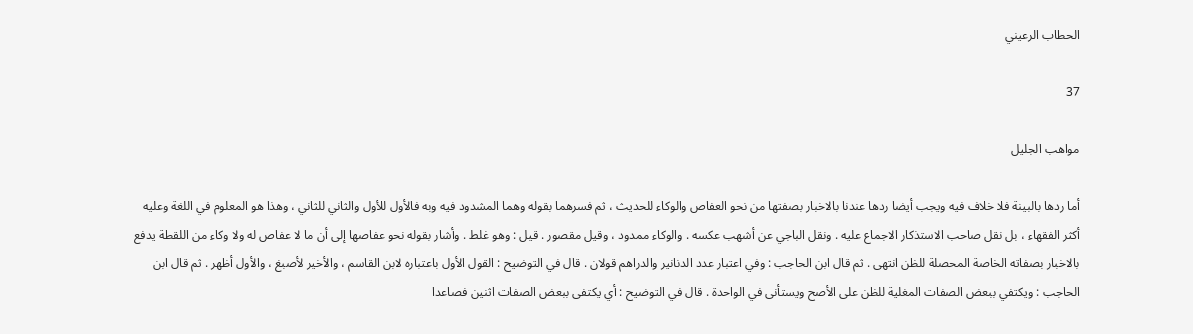الحطاب الرعيني

37

مواهب الجليل

أما ردها بالبينة فلا خلاف فيه ويجب أيضا ردها عندنا بالاخبار بصفتها من نحو العفاص والوكاء للحديث ، ثم فسرهما بقوله وهما المشدود فيه وبه فالأول للأول والثاني للثاني ، وهذا هو المعلوم في اللغة وعليه أكثر الفقهاء ، بل نقل صاحب الاستذكار الاجماع عليه . ونقل الباجي عن أشهب عكسه . والوكاء ممدود ، وقيل مقصور . قيل : وهو غلط . وأشار بقوله نحو عفاصها إلى أن ما لا عفاص له ولا وكاء من اللقطة يدفع بالاخبار بصفاته الخاصة المحصلة للظن انتهى . ثم قال ابن الحاجب : وفي اعتبار عدد الدنانير والدراهم قولان . قال في التوضيح : القول الأول باعتباره لابن القاسم ، والأخير لأصبغ ، والأول أظهر . ثم قال ابن الحاجب : ويكتفي ببعض الصفات المغلية للظن على الأصح ويستأنى في الواحدة . قال في التوضيح : أي يكتفى ببعض الصفات اثنين فصاعدا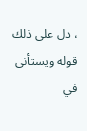، دل على ذلك قوله ويستأنى في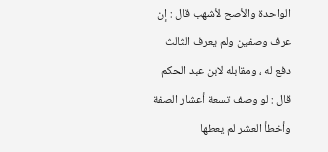الواحدة والأصح لأشهب قال : إن عرف وصفين ولم يعرف الثالث دفع له ، ومقابله لابن عبد الحكم قال : لو وصف تسعة أعشار الصفة وأخطأ العشر لم يعطها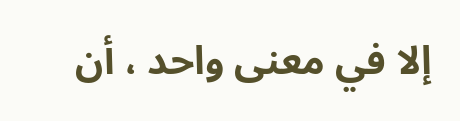إلا في معنى واحد ، أن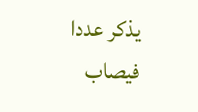يذكر عددا فيصاب